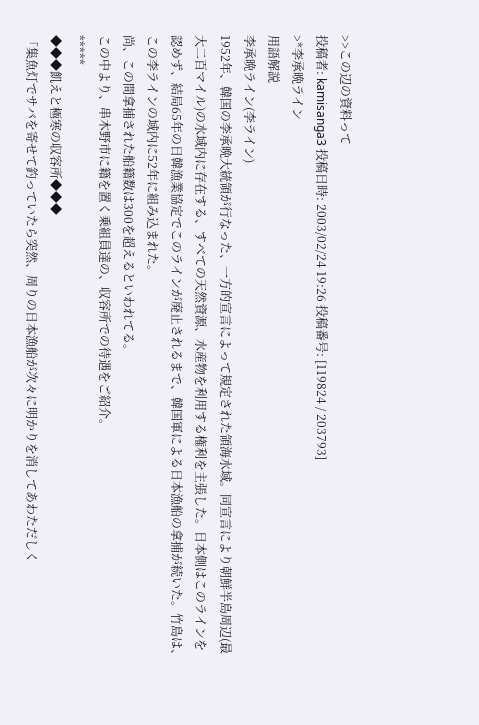>>この辺の資料って
投稿者: kamisanga3 投稿日時: 2003/02/24 19:26 投稿番号: [119824 / 203793]
>*李承晩ライン
用語解説
李承晩ライン(李ライン)
1952年、韓国の李承晩大統領が行なった、一方的宣言によって規定された領海水域。同宣言により朝鮮半島周辺(最大二百マイル)の水域内に存在する、すべての天然資源、水産物を利用する権利を主張した。日本側はこのラインを認めず、結局65年の日韓漁業協定でこのラインが廃止されるまで、韓国軍による日本漁船の拿捕が続いた。竹島は、この李ラインの域内に52年に組み込まれた。
尚、この間拿捕された船籍数は300を超えるといわれてる。
この中より、串木野市に籍を置く乗組員達の、収容所での待遇をご紹介。
*****
◆◆◆飢えと極寒の収容所◆◆◆
「集魚灯でサバを寄せて釣っていたら突然、周りの日本漁船が次々に明かりを消してあわただしく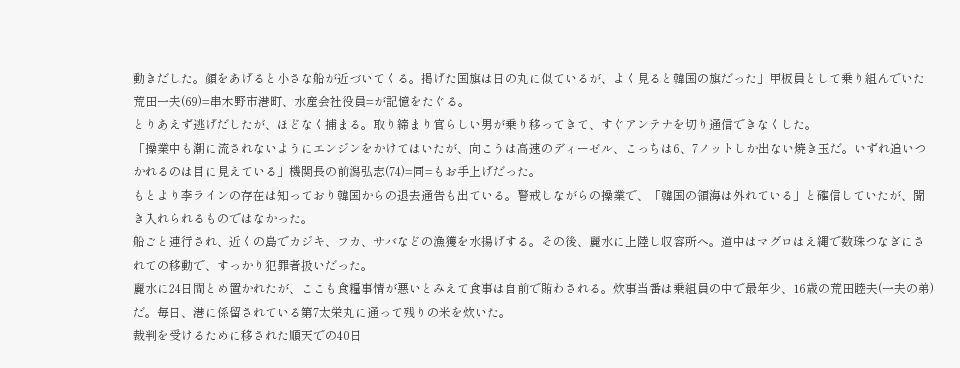動きだした。顔をあげると小さな船が近づいてくる。掲げた国旗は日の丸に似ているが、よく見ると韓国の旗だった」甲板員として乗り組んでいた荒田一夫(69)=串木野市港町、水産会社役員=が記憶をたぐる。
とりあえず逃げだしたが、ほどなく捕まる。取り締まり官らしい男が乗り移ってきて、すぐアンテナを切り通信できなくした。
「操業中も潮に流されないようにエンジンをかけてはいたが、向こうは高速のディーゼル、こっちは6、7ノットしか出ない焼き玉だ。いずれ追いつかれるのは目に見えている」機関長の前潟弘志(74)=同=もお手上げだった。
もとより李ラインの存在は知っており韓国からの退去通告も出ている。警戒しながらの操業で、「韓国の領海は外れている」と確信していたが、聞き入れられるものではなかった。
船ごと連行され、近くの島でカジキ、フカ、サバなどの漁獲を水揚げする。その後、麗水に上陸し収容所へ。道中はマグロはえ縄で数珠つなぎにされての移動で、すっかり犯罪者扱いだった。
麗水に24日間とめ置かれたが、ここも食糧事情が悪いとみえて食事は自前で賄わされる。炊事当番は乗組員の中で最年少、16歳の荒田睦夫(一夫の弟)だ。毎日、港に係留されている第7太栄丸に通って残りの米を炊いた。
裁判を受けるために移された順天での40日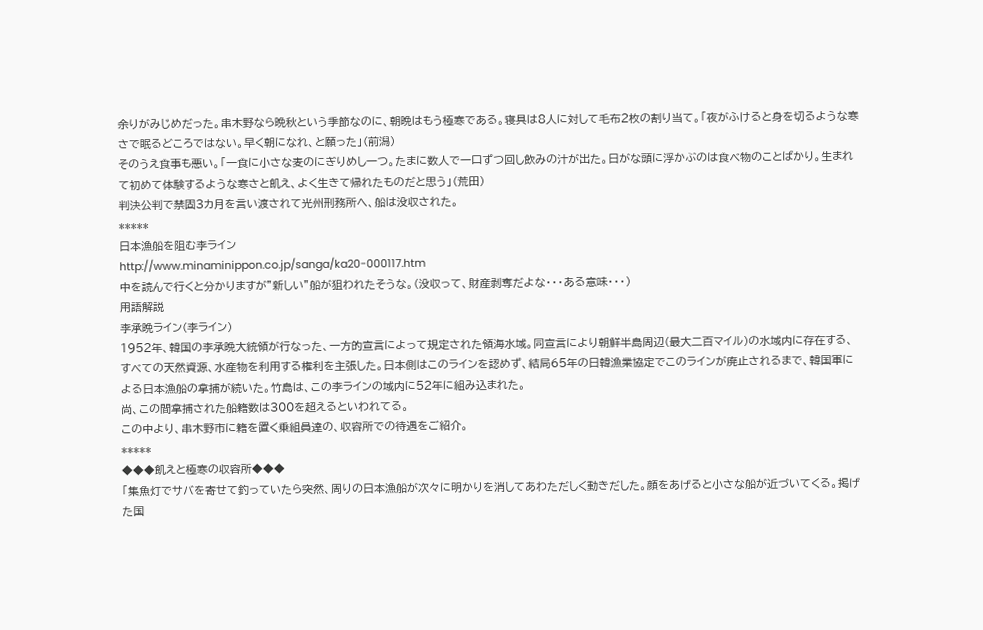余りがみじめだった。串木野なら晩秋という季節なのに、朝晩はもう極寒である。寝具は8人に対して毛布2枚の割り当て。「夜がふけると身を切るような寒さで眠るどころではない。早く朝になれ、と願った」(前潟)
そのうえ食事も悪い。「一食に小さな麦のにぎりめし一つ。たまに数人で一口ずつ回し飲みの汁が出た。日がな頭に浮かぶのは食べ物のことばかり。生まれて初めて体験するような寒さと飢え、よく生きて帰れたものだと思う」(荒田)
判決公判で禁固3カ月を言い渡されて光州刑務所へ、船は没収された。
*****
日本漁船を阻む李ライン
http://www.minaminippon.co.jp/sanga/ka20-000117.htm
中を読んで行くと分かりますが”新しい”船が狙われたそうな。(没収って、財産剥奪だよな・・・ある意味・・・)
用語解説
李承晩ライン(李ライン)
1952年、韓国の李承晩大統領が行なった、一方的宣言によって規定された領海水域。同宣言により朝鮮半島周辺(最大二百マイル)の水域内に存在する、すべての天然資源、水産物を利用する権利を主張した。日本側はこのラインを認めず、結局65年の日韓漁業協定でこのラインが廃止されるまで、韓国軍による日本漁船の拿捕が続いた。竹島は、この李ラインの域内に52年に組み込まれた。
尚、この間拿捕された船籍数は300を超えるといわれてる。
この中より、串木野市に籍を置く乗組員達の、収容所での待遇をご紹介。
*****
◆◆◆飢えと極寒の収容所◆◆◆
「集魚灯でサバを寄せて釣っていたら突然、周りの日本漁船が次々に明かりを消してあわただしく動きだした。顔をあげると小さな船が近づいてくる。掲げた国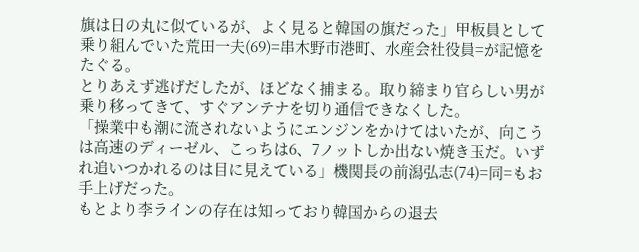旗は日の丸に似ているが、よく見ると韓国の旗だった」甲板員として乗り組んでいた荒田一夫(69)=串木野市港町、水産会社役員=が記憶をたぐる。
とりあえず逃げだしたが、ほどなく捕まる。取り締まり官らしい男が乗り移ってきて、すぐアンテナを切り通信できなくした。
「操業中も潮に流されないようにエンジンをかけてはいたが、向こうは高速のディーゼル、こっちは6、7ノットしか出ない焼き玉だ。いずれ追いつかれるのは目に見えている」機関長の前潟弘志(74)=同=もお手上げだった。
もとより李ラインの存在は知っており韓国からの退去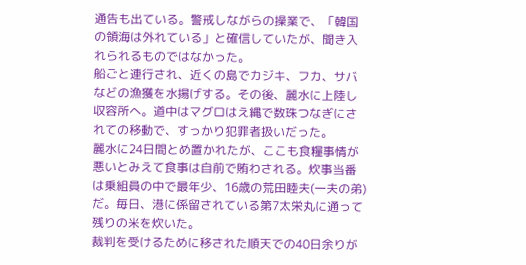通告も出ている。警戒しながらの操業で、「韓国の領海は外れている」と確信していたが、聞き入れられるものではなかった。
船ごと連行され、近くの島でカジキ、フカ、サバなどの漁獲を水揚げする。その後、麗水に上陸し収容所へ。道中はマグロはえ縄で数珠つなぎにされての移動で、すっかり犯罪者扱いだった。
麗水に24日間とめ置かれたが、ここも食糧事情が悪いとみえて食事は自前で賄わされる。炊事当番は乗組員の中で最年少、16歳の荒田睦夫(一夫の弟)だ。毎日、港に係留されている第7太栄丸に通って残りの米を炊いた。
裁判を受けるために移された順天での40日余りが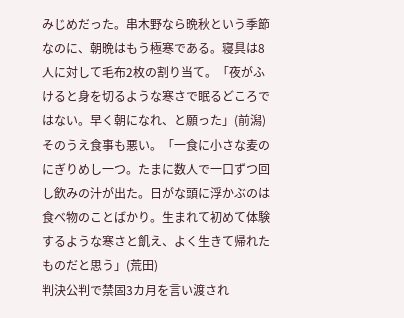みじめだった。串木野なら晩秋という季節なのに、朝晩はもう極寒である。寝具は8人に対して毛布2枚の割り当て。「夜がふけると身を切るような寒さで眠るどころではない。早く朝になれ、と願った」(前潟)
そのうえ食事も悪い。「一食に小さな麦のにぎりめし一つ。たまに数人で一口ずつ回し飲みの汁が出た。日がな頭に浮かぶのは食べ物のことばかり。生まれて初めて体験するような寒さと飢え、よく生きて帰れたものだと思う」(荒田)
判決公判で禁固3カ月を言い渡され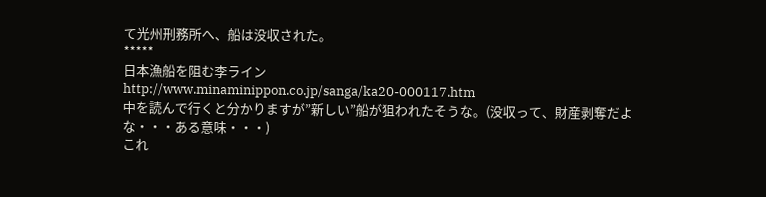て光州刑務所へ、船は没収された。
*****
日本漁船を阻む李ライン
http://www.minaminippon.co.jp/sanga/ka20-000117.htm
中を読んで行くと分かりますが”新しい”船が狙われたそうな。(没収って、財産剥奪だよな・・・ある意味・・・)
これ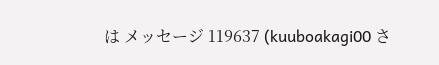は メッセージ 119637 (kuuboakagi00 さ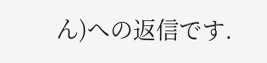ん)への返信です.